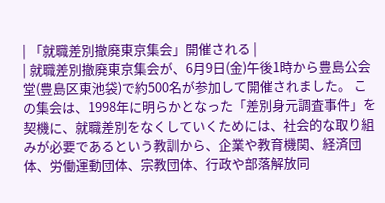| 「就職差別撤廃東京集会」開催される |
| 就職差別撤廃東京集会が、6月9日(金)午後1時から豊島公会堂(豊島区東池袋)で約500名が参加して開催されました。 この集会は、1998年に明らかとなった「差別身元調査事件」を契機に、就職差別をなくしていくためには、社会的な取り組みが必要であるという教訓から、企業や教育機関、経済団体、労働運動団体、宗教団体、行政や部落解放同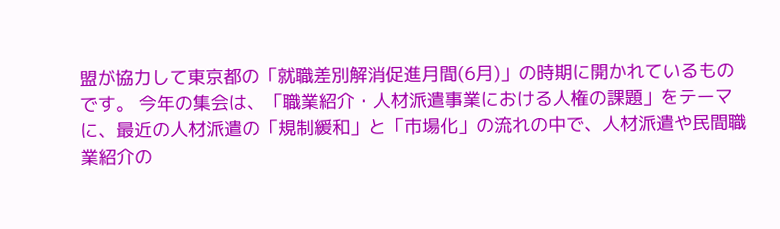盟が協力して東京都の「就職差別解消促進月間(6月)」の時期に開かれているものです。 今年の集会は、「職業紹介・人材派遣事業における人権の課題」をテーマに、最近の人材派遣の「規制緩和」と「市場化」の流れの中で、人材派遣や民間職業紹介の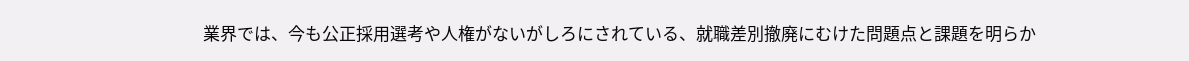業界では、今も公正採用選考や人権がないがしろにされている、就職差別撤廃にむけた問題点と課題を明らか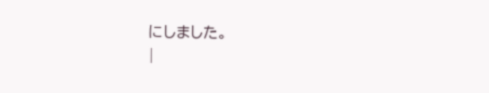にしました。
|